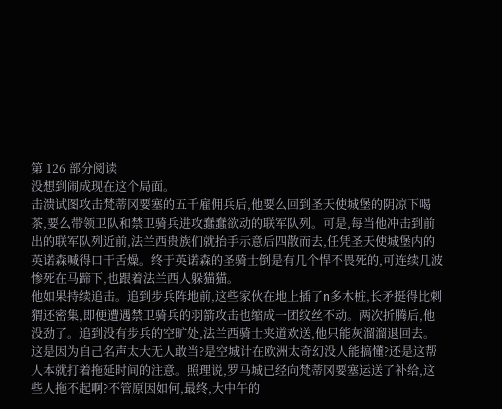第 126 部分阅读
没想到闹成现在这个局面。
击溃试图攻击梵蒂冈要塞的五千雇佣兵后,他要么回到圣天使城堡的阴凉下喝茶,要么带领卫队和禁卫骑兵进攻蠢蠢欲动的联军队列。可是,每当他冲击到前出的联军队列近前,法兰西贵族们就抬手示意后四散而去,任凭圣天使城堡内的英诺森喊得口干舌燥。终于英诺森的圣骑士倒是有几个悍不畏死的,可连续几波惨死在马蹄下,也跟着法兰西人躲猫猫。
他如果持续追击。追到步兵阵地前,这些家伙在地上插了n多木桩,长矛挺得比刺猬还密集,即便遭遇禁卫骑兵的羽箭攻击也缩成一团纹丝不动。两次折腾后,他没劲了。追到没有步兵的空旷处,法兰西骑士夹道欢送,他只能灰溜溜退回去。
这是因为自己名声太大无人敢当?是空城计在欧洲太奇幻没人能搞懂?还是这帮人本就打着拖延时间的注意。照理说,罗马城已经向梵蒂冈要塞运送了补给,这些人拖不起啊?不管原因如何,最终,大中午的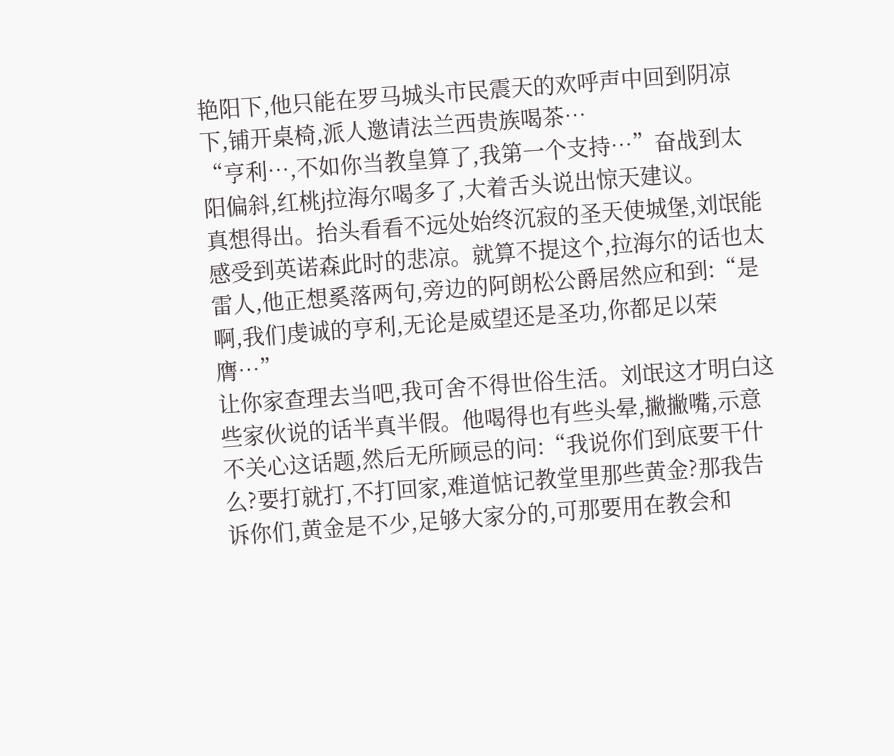艳阳下,他只能在罗马城头市民震天的欢呼声中回到阴凉下,铺开桌椅,派人邀请法兰西贵族喝茶…
“亨利…,不如你当教皇算了,我第一个支持…”奋战到太阳偏斜,红桃j拉海尔喝多了,大着舌头说出惊天建议。
真想得出。抬头看看不远处始终沉寂的圣天使城堡,刘氓能感受到英诺森此时的悲凉。就算不提这个,拉海尔的话也太雷人,他正想奚落两句,旁边的阿朗松公爵居然应和到:“是啊,我们虔诚的亨利,无论是威望还是圣功,你都足以荣膺…”
让你家查理去当吧,我可舍不得世俗生活。刘氓这才明白这些家伙说的话半真半假。他喝得也有些头晕,撇撇嘴,示意不关心这话题,然后无所顾忌的问:“我说你们到底要干什么?要打就打,不打回家,难道惦记教堂里那些黄金?那我告诉你们,黄金是不少,足够大家分的,可那要用在教会和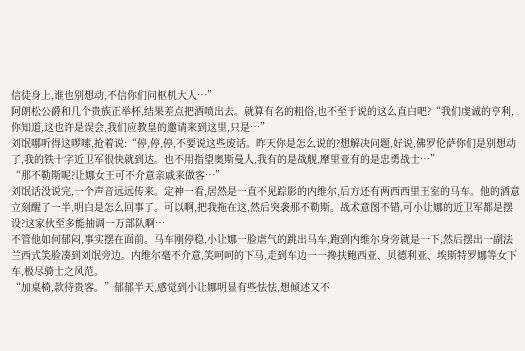信徒身上,谁也别想动,不信你们问枢机大人…”
阿朗松公爵和几个贵族正举杯,结果差点把酒喷出去。就算有名的粗俗,也不至于说的这么直白吧?“我们虔诚的亨利,你知道,这也许是误会,我们应教皇的邀请来到这里,只是…”
刘氓哪听得这啰嗦,抢着说:“停,停,停,不要说这些废话。昨天你是怎么说的?想解决问题,好说,佛罗伦萨你们是别想动了,我的铁十字近卫军很快就到达。也不用指望奥斯曼人,我有的是战舰,摩里亚有的是忠勇战士…”
“那不勒斯呢?让娜女王可不介意亲戚来做客…”
刘氓话没说完,一个声音远远传来。定神一看,居然是一直不见踪影的内维尔,后方还有两西西里王室的马车。他的酒意立刻醒了一半,明白是怎么回事了。可以啊,把我拖在这,然后突袭那不勒斯。战术意图不错,可小让娜的近卫军都是摆设?这家伙至多能抽调一万部队啊…
不管他如何郁闷,事实摆在面前。马车刚停稳,小让娜一脸虐气的跳出马车,跑到内维尔身旁就是一下,然后摆出一副法兰西式笑脸凑到刘氓旁边。内维尔毫不介意,笑呵呵的下马,走到车边一一搀扶鲍西亚、贝德利亚、埃斯特罗娜等女下车,极尽骑士之风范。
“加桌椅,款待贵客。”郁郁半天,感觉到小让娜明显有些怯怯,想倾述又不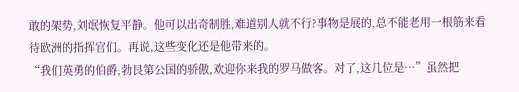敢的架势,刘氓恢复平静。他可以出奇制胜,难道别人就不行?事物是展的,总不能老用一根筋来看待欧洲的指挥官们。再说,这些变化还是他带来的。
“我们英勇的伯爵,勃艮第公国的骄傲,欢迎你来我的罗马做客。对了,这几位是…”虽然把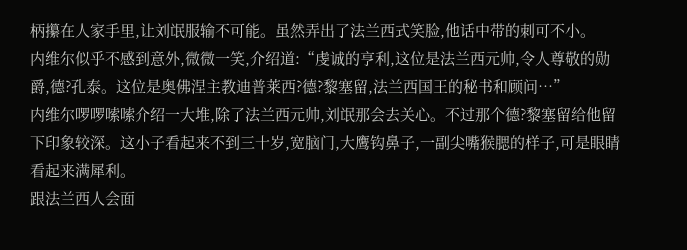柄攥在人家手里,让刘氓服输不可能。虽然弄出了法兰西式笑脸,他话中带的刺可不小。
内维尔似乎不感到意外,微微一笑,介绍道:“虔诚的亨利,这位是法兰西元帅,令人尊敬的勋爵,德?孔泰。这位是奥佛涅主教迪普莱西?德?黎塞留,法兰西国王的秘书和顾问…”
内维尔啰啰嗦嗦介绍一大堆,除了法兰西元帅,刘氓那会去关心。不过那个德?黎塞留给他留下印象较深。这小子看起来不到三十岁,宽脑门,大鹰钩鼻子,一副尖嘴猴腮的样子,可是眼睛看起来满犀利。
跟法兰西人会面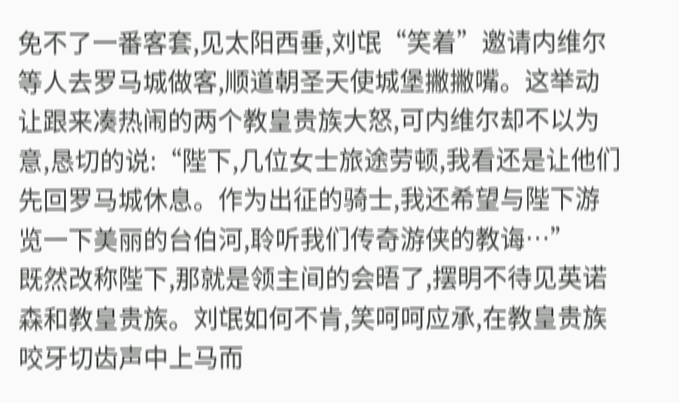免不了一番客套,见太阳西垂,刘氓“笑着”邀请内维尔等人去罗马城做客,顺道朝圣天使城堡撇撇嘴。这举动让跟来凑热闹的两个教皇贵族大怒,可内维尔却不以为意,恳切的说:“陛下,几位女士旅途劳顿,我看还是让他们先回罗马城休息。作为出征的骑士,我还希望与陛下游览一下美丽的台伯河,聆听我们传奇游侠的教诲…”
既然改称陛下,那就是领主间的会晤了,摆明不待见英诺森和教皇贵族。刘氓如何不肯,笑呵呵应承,在教皇贵族咬牙切齿声中上马而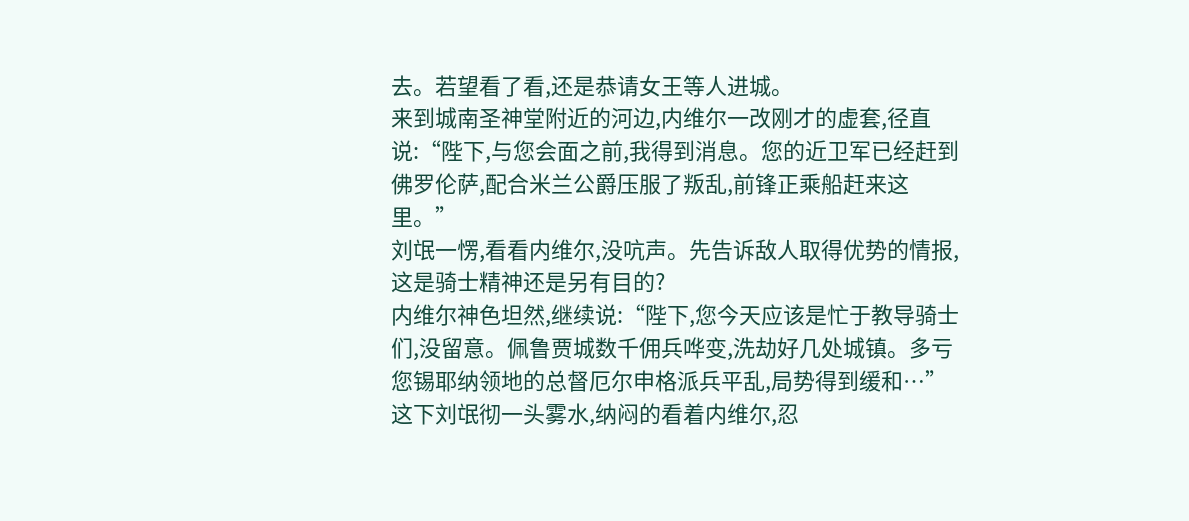去。若望看了看,还是恭请女王等人进城。
来到城南圣神堂附近的河边,内维尔一改刚才的虚套,径直说:“陛下,与您会面之前,我得到消息。您的近卫军已经赶到佛罗伦萨,配合米兰公爵压服了叛乱,前锋正乘船赶来这里。”
刘氓一愣,看看内维尔,没吭声。先告诉敌人取得优势的情报,这是骑士精神还是另有目的?
内维尔神色坦然,继续说:“陛下,您今天应该是忙于教导骑士们,没留意。佩鲁贾城数千佣兵哗变,洗劫好几处城镇。多亏您锡耶纳领地的总督厄尔申格派兵平乱,局势得到缓和…”
这下刘氓彻一头雾水,纳闷的看着内维尔,忍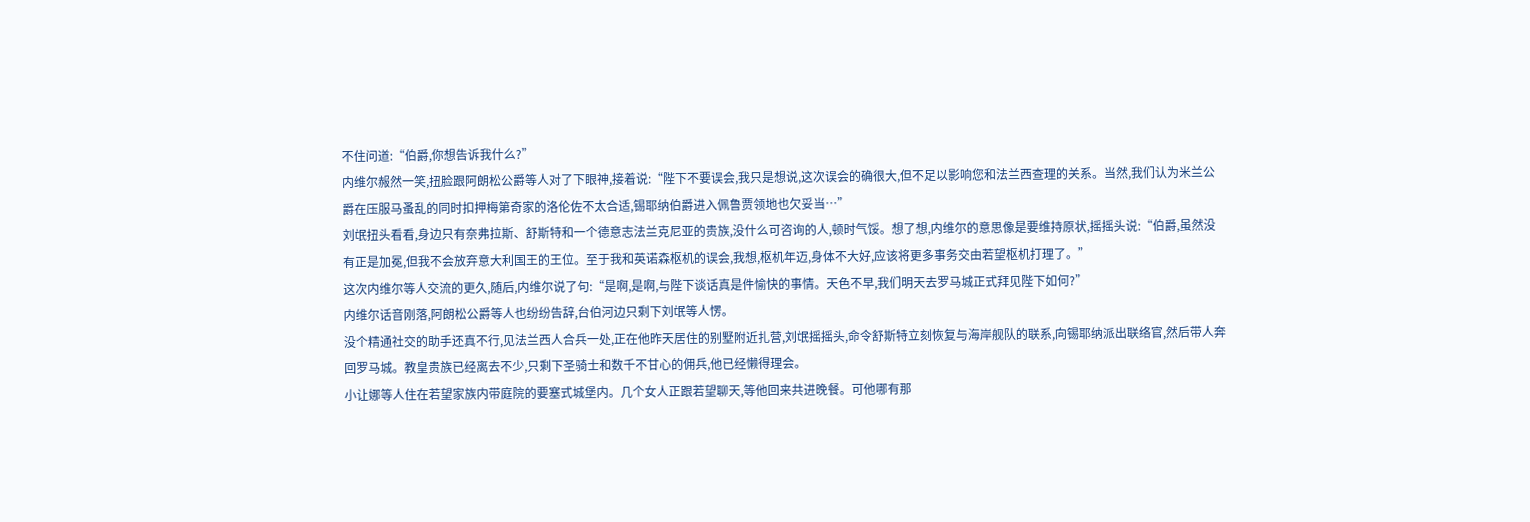不住问道:“伯爵,你想告诉我什么?”
内维尔赧然一笑,扭脸跟阿朗松公爵等人对了下眼神,接着说:“陛下不要误会,我只是想说,这次误会的确很大,但不足以影响您和法兰西查理的关系。当然,我们认为米兰公爵在压服马蚤乱的同时扣押梅第奇家的洛伦佐不太合适,锡耶纳伯爵进入佩鲁贾领地也欠妥当…”
刘氓扭头看看,身边只有奈弗拉斯、舒斯特和一个德意志法兰克尼亚的贵族,没什么可咨询的人,顿时气馁。想了想,内维尔的意思像是要维持原状,摇摇头说:“伯爵,虽然没有正是加冕,但我不会放弃意大利国王的王位。至于我和英诺森枢机的误会,我想,枢机年迈,身体不大好,应该将更多事务交由若望枢机打理了。”
这次内维尔等人交流的更久,随后,内维尔说了句:“是啊,是啊,与陛下谈话真是件愉快的事情。天色不早,我们明天去罗马城正式拜见陛下如何?”
内维尔话音刚落,阿朗松公爵等人也纷纷告辞,台伯河边只剩下刘氓等人愣。
没个精通社交的助手还真不行,见法兰西人合兵一处,正在他昨天居住的别墅附近扎营,刘氓摇摇头,命令舒斯特立刻恢复与海岸舰队的联系,向锡耶纳派出联络官,然后带人奔回罗马城。教皇贵族已经离去不少,只剩下圣骑士和数千不甘心的佣兵,他已经懒得理会。
小让娜等人住在若望家族内带庭院的要塞式城堡内。几个女人正跟若望聊天,等他回来共进晚餐。可他哪有那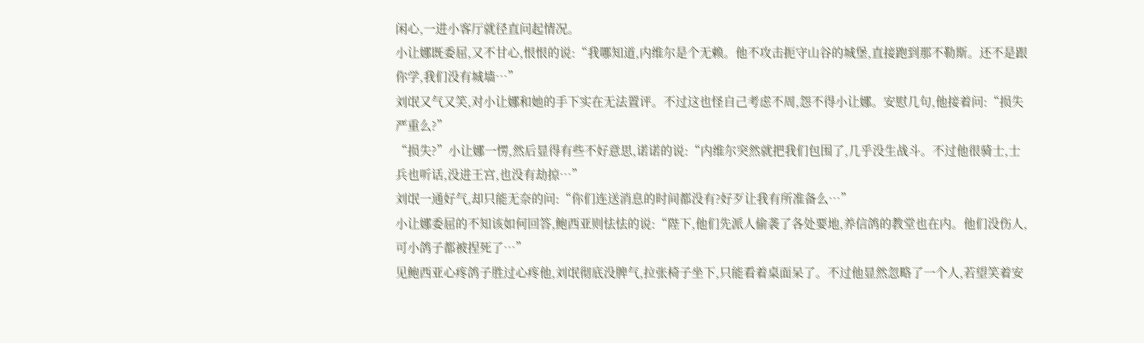闲心,一进小客厅就径直问起情况。
小让娜既委屈,又不甘心,恨恨的说:“我哪知道,内维尔是个无赖。他不攻击扼守山谷的城堡,直接跑到那不勒斯。还不是跟你学,我们没有城墙…”
刘氓又气又笑,对小让娜和她的手下实在无法置评。不过这也怪自己考虑不周,怨不得小让娜。安慰几句,他接着问:“损失严重么?”
“损失?”小让娜一愣,然后显得有些不好意思,诺诺的说:“内维尔突然就把我们包围了,几乎没生战斗。不过他很骑士,士兵也听话,没进王宫,也没有劫掠…”
刘氓一通好气,却只能无奈的问:“你们连送消息的时间都没有?好歹让我有所准备么…”
小让娜委屈的不知该如何回答,鲍西亚则怯怯的说:“陛下,他们先派人偷袭了各处要地,养信鸽的教堂也在内。他们没伤人,可小鸽子都被捏死了…”
见鲍西亚心疼鸽子胜过心疼他,刘氓彻底没脾气,拉张椅子坐下,只能看着桌面呆了。不过他显然忽略了一个人,若望笑着安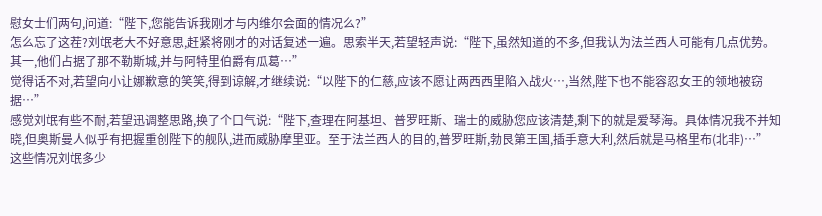慰女士们两句,问道:“陛下,您能告诉我刚才与内维尔会面的情况么?”
怎么忘了这茬?刘氓老大不好意思,赶紧将刚才的对话复述一遍。思索半天,若望轻声说:“陛下,虽然知道的不多,但我认为法兰西人可能有几点优势。其一,他们占据了那不勒斯城,并与阿特里伯爵有瓜葛…”
觉得话不对,若望向小让娜歉意的笑笑,得到谅解,才继续说:“以陛下的仁慈,应该不愿让两西西里陷入战火…,当然,陛下也不能容忍女王的领地被窃据…”
感觉刘氓有些不耐,若望迅调整思路,换了个口气说:“陛下,查理在阿基坦、普罗旺斯、瑞士的威胁您应该清楚,剩下的就是爱琴海。具体情况我不并知晓,但奥斯曼人似乎有把握重创陛下的舰队,进而威胁摩里亚。至于法兰西人的目的,普罗旺斯,勃艮第王国,插手意大利,然后就是马格里布(北非)…”
这些情况刘氓多少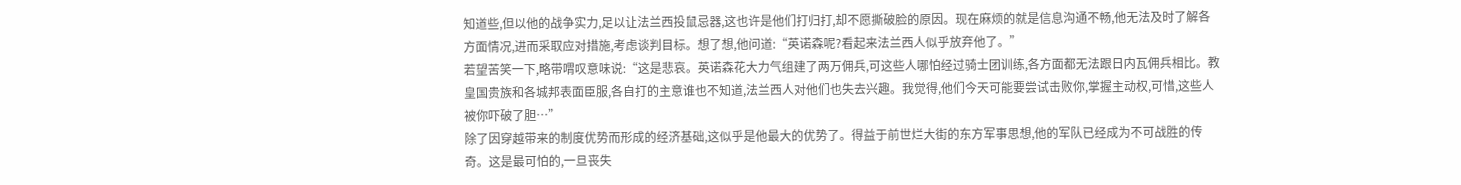知道些,但以他的战争实力,足以让法兰西投鼠忌器,这也许是他们打归打,却不愿撕破脸的原因。现在麻烦的就是信息沟通不畅,他无法及时了解各方面情况,进而采取应对措施,考虑谈判目标。想了想,他问道:“英诺森呢?看起来法兰西人似乎放弃他了。”
若望苦笑一下,略带喟叹意味说:“这是悲哀。英诺森花大力气组建了两万佣兵,可这些人哪怕经过骑士团训练,各方面都无法跟日内瓦佣兵相比。教皇国贵族和各城邦表面臣服,各自打的主意谁也不知道,法兰西人对他们也失去兴趣。我觉得,他们今天可能要尝试击败你,掌握主动权,可惜,这些人被你吓破了胆…”
除了因穿越带来的制度优势而形成的经济基础,这似乎是他最大的优势了。得益于前世烂大街的东方军事思想,他的军队已经成为不可战胜的传奇。这是最可怕的,一旦丧失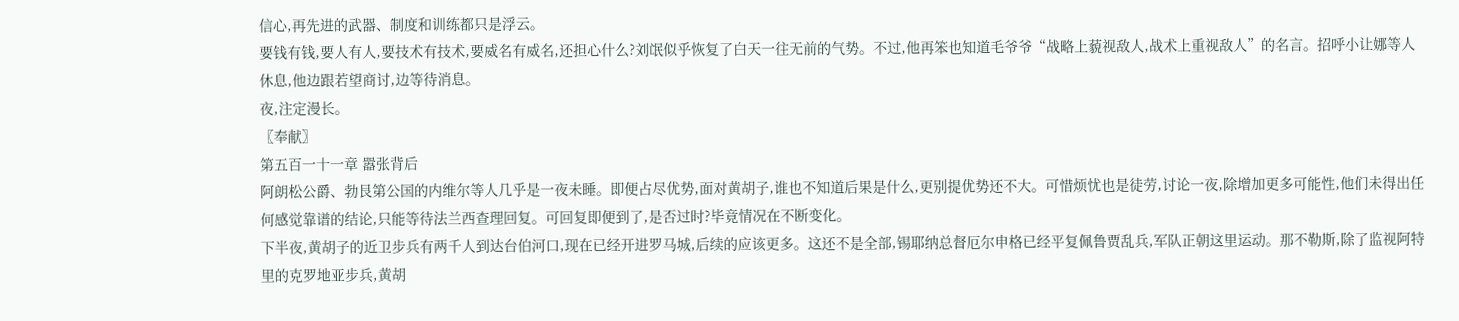信心,再先进的武器、制度和训练都只是浮云。
要钱有钱,要人有人,要技术有技术,要威名有威名,还担心什么?刘氓似乎恢复了白天一往无前的气势。不过,他再笨也知道毛爷爷“战略上藐视敌人,战术上重视敌人”的名言。招呼小让娜等人休息,他边跟若望商讨,边等待消息。
夜,注定漫长。
〖奉献〗
第五百一十一章 嚣张背后
阿朗松公爵、勃艮第公国的内维尔等人几乎是一夜未睡。即便占尽优势,面对黄胡子,谁也不知道后果是什么,更别提优势还不大。可惜烦忧也是徒劳,讨论一夜,除增加更多可能性,他们未得出任何感觉靠谱的结论,只能等待法兰西查理回复。可回复即便到了,是否过时?毕竟情况在不断变化。
下半夜,黄胡子的近卫步兵有两千人到达台伯河口,现在已经开进罗马城,后续的应该更多。这还不是全部,锡耶纳总督厄尔申格已经平复佩鲁贾乱兵,军队正朝这里运动。那不勒斯,除了监视阿特里的克罗地亚步兵,黄胡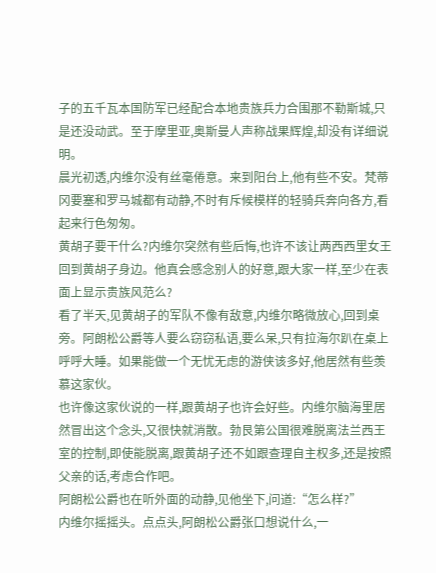子的五千瓦本国防军已经配合本地贵族兵力合围那不勒斯城,只是还没动武。至于摩里亚,奥斯曼人声称战果辉煌,却没有详细说明。
晨光初透,内维尔没有丝毫倦意。来到阳台上,他有些不安。梵蒂冈要塞和罗马城都有动静,不时有斥候模样的轻骑兵奔向各方,看起来行色匆匆。
黄胡子要干什么?内维尔突然有些后悔,也许不该让两西西里女王回到黄胡子身边。他真会感念别人的好意,跟大家一样,至少在表面上显示贵族风范么?
看了半天,见黄胡子的军队不像有敌意,内维尔略微放心,回到桌旁。阿朗松公爵等人要么窃窃私语,要么呆,只有拉海尔趴在桌上呼呼大睡。如果能做一个无忧无虑的游侠该多好,他居然有些羡慕这家伙。
也许像这家伙说的一样,跟黄胡子也许会好些。内维尔脑海里居然冒出这个念头,又很快就消散。勃艮第公国很难脱离法兰西王室的控制,即使能脱离,跟黄胡子还不如跟查理自主权多,还是按照父亲的话,考虑合作吧。
阿朗松公爵也在听外面的动静,见他坐下,问道:“怎么样?”
内维尔摇摇头。点点头,阿朗松公爵张口想说什么,一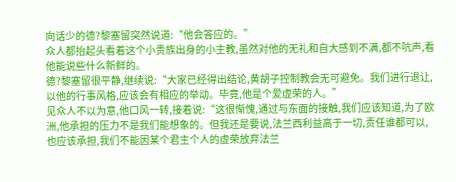向话少的德?黎塞留突然说道:“他会答应的。”
众人都抬起头看着这个小贵族出身的小主教,虽然对他的无礼和自大感到不满,都不吭声,看他能说些什么新鲜的。
德?黎塞留很平静,继续说:“大家已经得出结论,黄胡子控制教会无可避免。我们进行退让,以他的行事风格,应该会有相应的举动。毕竟,他是个爱虚荣的人。”
见众人不以为意,他口风一转,接着说:“这很惭愧,通过与东面的接触,我们应该知道,为了欧洲,他承担的压力不是我们能想象的。但我还是要说,法兰西利益高于一切,责任谁都可以,也应该承担,我们不能因某个君主个人的虚荣放弃法兰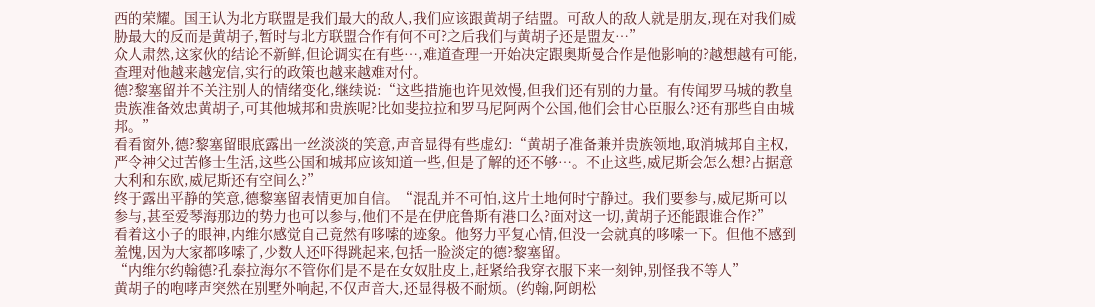西的荣耀。国王认为北方联盟是我们最大的敌人,我们应该跟黄胡子结盟。可敌人的敌人就是朋友,现在对我们威胁最大的反而是黄胡子,暂时与北方联盟合作有何不可?之后我们与黄胡子还是盟友…”
众人肃然,这家伙的结论不新鲜,但论调实在有些…,难道查理一开始决定跟奥斯曼合作是他影响的?越想越有可能,查理对他越来越宠信,实行的政策也越来越难对付。
德?黎塞留并不关注别人的情绪变化,继续说:“这些措施也许见效慢,但我们还有别的力量。有传闻罗马城的教皇贵族准备效忠黄胡子,可其他城邦和贵族呢?比如斐拉拉和罗马尼阿两个公国,他们会甘心臣服么?还有那些自由城邦。”
看看窗外,德?黎塞留眼底露出一丝淡淡的笑意,声音显得有些虚幻:“黄胡子准备兼并贵族领地,取消城邦自主权,严令神父过苦修士生活,这些公国和城邦应该知道一些,但是了解的还不够…。不止这些,威尼斯会怎么想?占据意大利和东欧,威尼斯还有空间么?”
终于露出平静的笑意,德黎塞留表情更加自信。“混乱并不可怕,这片土地何时宁静过。我们要参与,威尼斯可以参与,甚至爱琴海那边的势力也可以参与,他们不是在伊庇鲁斯有港口么?面对这一切,黄胡子还能跟谁合作?”
看着这小子的眼神,内维尔感觉自己竟然有哆嗦的迹象。他努力平复心情,但没一会就真的哆嗦一下。但他不感到羞愧,因为大家都哆嗦了,少数人还吓得跳起来,包括一脸淡定的德?黎塞留。
“内维尔约翰德?孔泰拉海尔不管你们是不是在女奴肚皮上,赶紧给我穿衣服下来一刻钟,别怪我不等人”
黄胡子的咆哮声突然在别墅外响起,不仅声音大,还显得极不耐烦。(约翰,阿朗松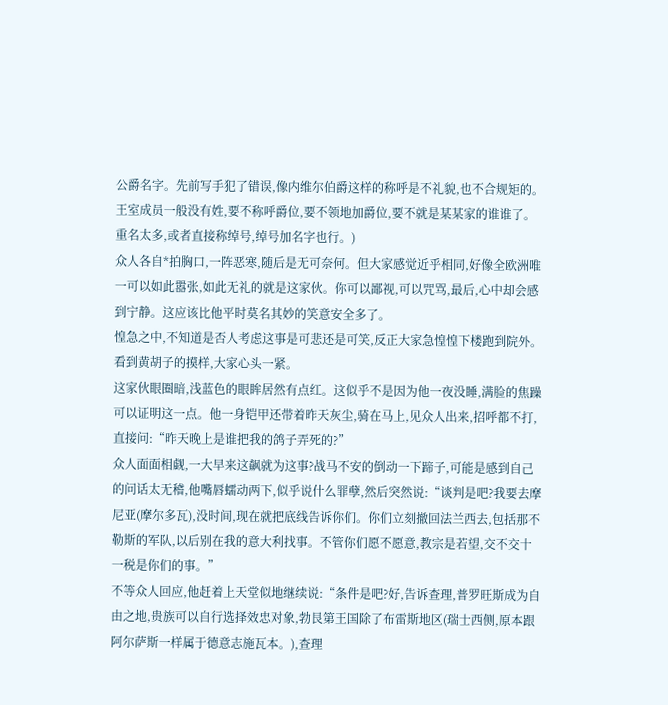公爵名字。先前写手犯了错误,像内维尔伯爵这样的称呼是不礼貌,也不合规矩的。王室成员一般没有姓,要不称呼爵位,要不领地加爵位,要不就是某某家的谁谁了。重名太多,或者直接称绰号,绰号加名字也行。)
众人各自*拍胸口,一阵恶寒,随后是无可奈何。但大家感觉近乎相同,好像全欧洲唯一可以如此嚣张,如此无礼的就是这家伙。你可以鄙视,可以咒骂,最后,心中却会感到宁静。这应该比他平时莫名其妙的笑意安全多了。
惶急之中,不知道是否人考虑这事是可悲还是可笑,反正大家急惶惶下楼跑到院外。看到黄胡子的摸样,大家心头一紧。
这家伙眼圈暗,浅蓝色的眼眸居然有点红。这似乎不是因为他一夜没睡,满脸的焦躁可以证明这一点。他一身铠甲还带着昨天灰尘,骑在马上,见众人出来,招呼都不打,直接问:“昨天晚上是谁把我的鸽子弄死的?”
众人面面相觑,一大早来这飙就为这事?战马不安的倒动一下蹄子,可能是感到自己的问话太无稽,他嘴唇蠕动两下,似乎说什么罪孽,然后突然说:“谈判是吧?我要去摩尼亚(摩尔多瓦),没时间,现在就把底线告诉你们。你们立刻撤回法兰西去,包括那不勒斯的军队,以后别在我的意大利找事。不管你们愿不愿意,教宗是若望,交不交十一税是你们的事。”
不等众人回应,他赶着上天堂似地继续说:“条件是吧?好,告诉查理,普罗旺斯成为自由之地,贵族可以自行选择效忠对象,勃艮第王国除了布雷斯地区(瑞士西侧,原本跟阿尔萨斯一样属于德意志施瓦本。),查理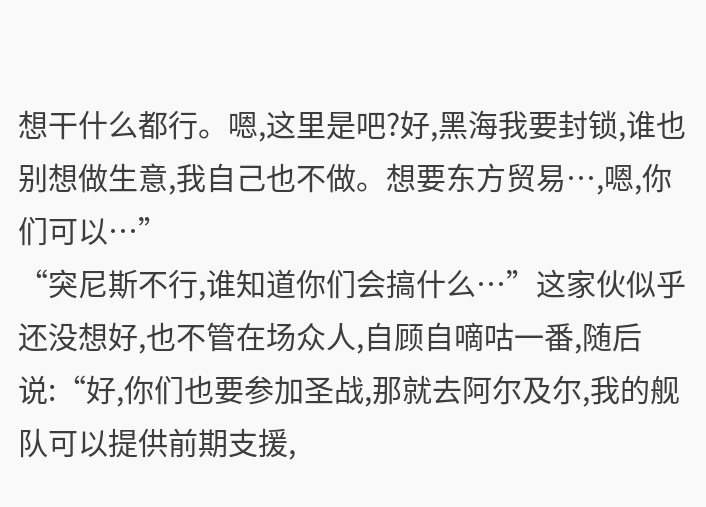想干什么都行。嗯,这里是吧?好,黑海我要封锁,谁也别想做生意,我自己也不做。想要东方贸易…,嗯,你们可以…”
“突尼斯不行,谁知道你们会搞什么…”这家伙似乎还没想好,也不管在场众人,自顾自嘀咕一番,随后说:“好,你们也要参加圣战,那就去阿尔及尔,我的舰队可以提供前期支援,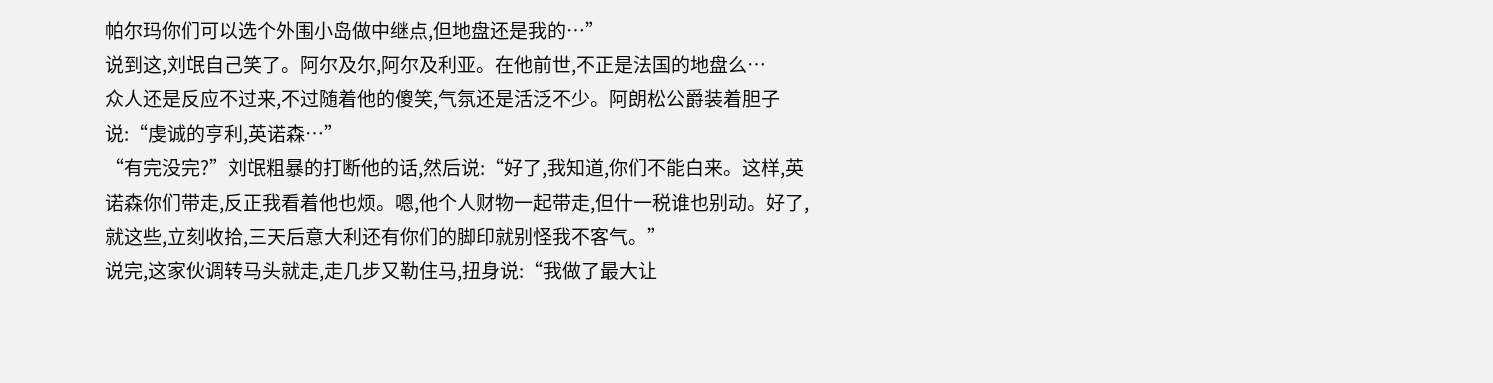帕尔玛你们可以选个外围小岛做中继点,但地盘还是我的…”
说到这,刘氓自己笑了。阿尔及尔,阿尔及利亚。在他前世,不正是法国的地盘么…
众人还是反应不过来,不过随着他的傻笑,气氛还是活泛不少。阿朗松公爵装着胆子说:“虔诚的亨利,英诺森…”
“有完没完?”刘氓粗暴的打断他的话,然后说:“好了,我知道,你们不能白来。这样,英诺森你们带走,反正我看着他也烦。嗯,他个人财物一起带走,但什一税谁也别动。好了,就这些,立刻收拾,三天后意大利还有你们的脚印就别怪我不客气。”
说完,这家伙调转马头就走,走几步又勒住马,扭身说:“我做了最大让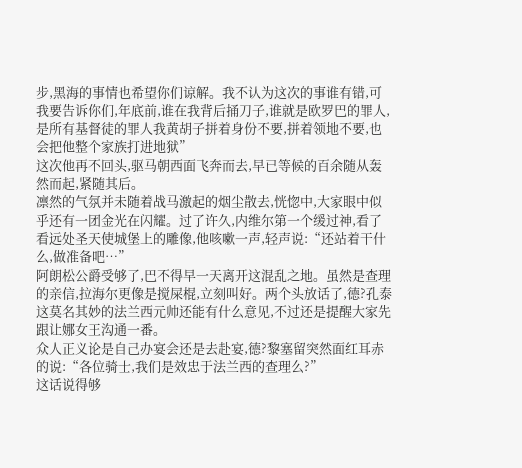步,黑海的事情也希望你们谅解。我不认为这次的事谁有错,可我要告诉你们,年底前,谁在我背后捅刀子,谁就是欧罗巴的罪人,是所有基督徒的罪人我黄胡子拼着身份不要,拼着领地不要,也会把他整个家族打进地狱”
这次他再不回头,驱马朝西面飞奔而去,早已等候的百余随从轰然而起,紧随其后。
凛然的气氛并未随着战马激起的烟尘散去,恍惚中,大家眼中似乎还有一团金光在闪耀。过了许久,内维尔第一个缓过神,看了看远处圣天使城堡上的雕像,他咳嗽一声,轻声说:“还站着干什么,做准备吧…”
阿朗松公爵受够了,巴不得早一天离开这混乱之地。虽然是查理的亲信,拉海尔更像是搅屎棍,立刻叫好。两个头放话了,德?孔泰这莫名其妙的法兰西元帅还能有什么意见,不过还是提醒大家先跟让娜女王沟通一番。
众人正义论是自己办宴会还是去赴宴,德?黎塞留突然面红耳赤的说:“各位骑士,我们是效忠于法兰西的查理么?”
这话说得够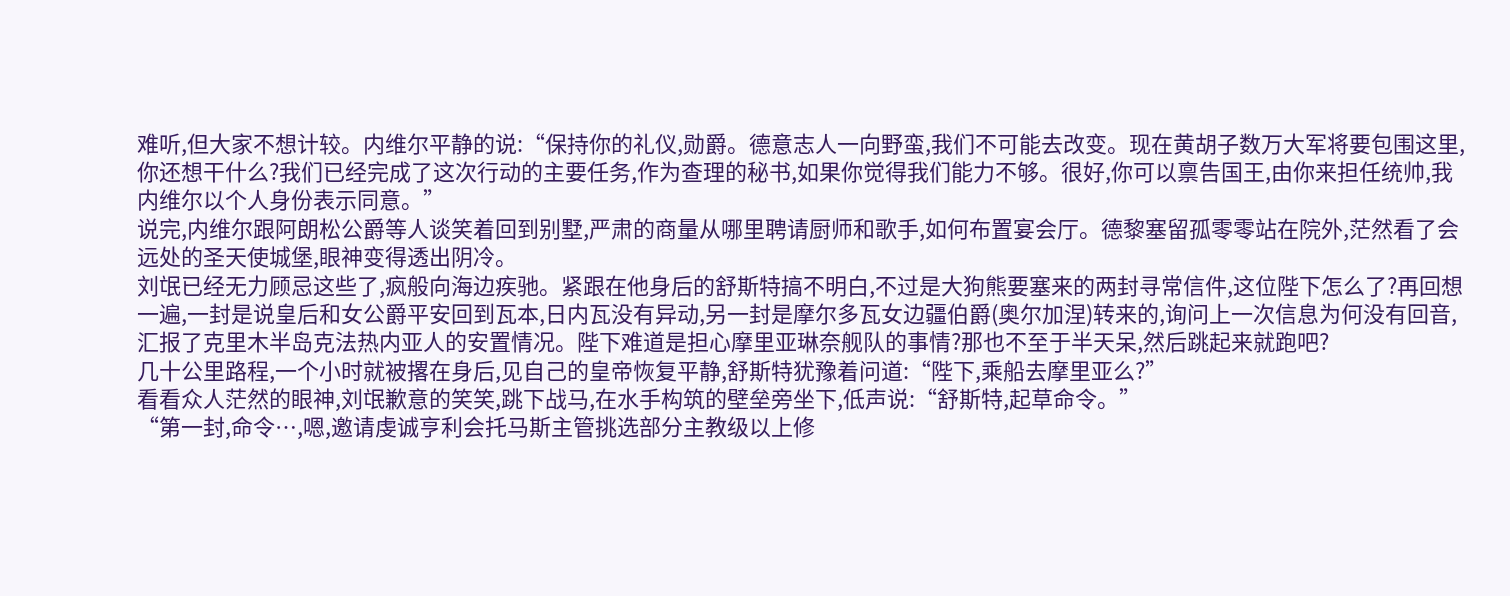难听,但大家不想计较。内维尔平静的说:“保持你的礼仪,勋爵。德意志人一向野蛮,我们不可能去改变。现在黄胡子数万大军将要包围这里,你还想干什么?我们已经完成了这次行动的主要任务,作为查理的秘书,如果你觉得我们能力不够。很好,你可以禀告国王,由你来担任统帅,我内维尔以个人身份表示同意。”
说完,内维尔跟阿朗松公爵等人谈笑着回到别墅,严肃的商量从哪里聘请厨师和歌手,如何布置宴会厅。德黎塞留孤零零站在院外,茫然看了会远处的圣天使城堡,眼神变得透出阴冷。
刘氓已经无力顾忌这些了,疯般向海边疾驰。紧跟在他身后的舒斯特搞不明白,不过是大狗熊要塞来的两封寻常信件,这位陛下怎么了?再回想一遍,一封是说皇后和女公爵平安回到瓦本,日内瓦没有异动,另一封是摩尔多瓦女边疆伯爵(奥尔加涅)转来的,询问上一次信息为何没有回音,汇报了克里木半岛克法热内亚人的安置情况。陛下难道是担心摩里亚琳奈舰队的事情?那也不至于半天呆,然后跳起来就跑吧?
几十公里路程,一个小时就被撂在身后,见自己的皇帝恢复平静,舒斯特犹豫着问道:“陛下,乘船去摩里亚么?”
看看众人茫然的眼神,刘氓歉意的笑笑,跳下战马,在水手构筑的壁垒旁坐下,低声说:“舒斯特,起草命令。”
“第一封,命令…,嗯,邀请虔诚亨利会托马斯主管挑选部分主教级以上修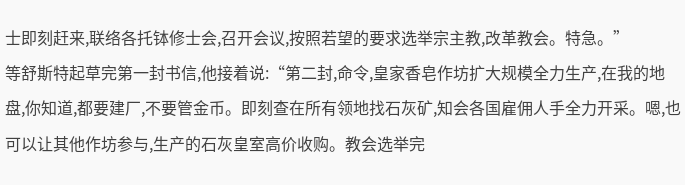士即刻赶来,联络各托钵修士会,召开会议,按照若望的要求选举宗主教,改革教会。特急。”
等舒斯特起草完第一封书信,他接着说:“第二封,命令,皇家香皂作坊扩大规模全力生产,在我的地盘,你知道,都要建厂,不要管金币。即刻查在所有领地找石灰矿,知会各国雇佣人手全力开采。嗯,也可以让其他作坊参与,生产的石灰皇室高价收购。教会选举完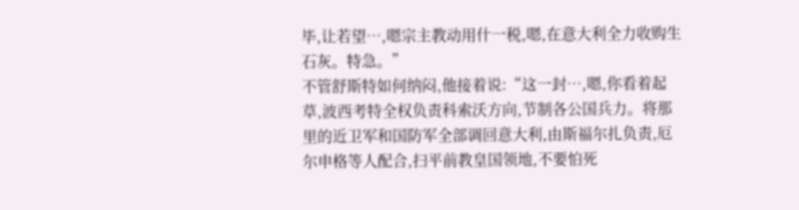毕,让若望…,嗯宗主教动用什一税,嗯,在意大利全力收购生石灰。特急。”
不管舒斯特如何纳闷,他接着说:“这一封…,嗯,你看着起草,波西考特全权负责科索沃方向,节制各公国兵力。将那里的近卫军和国防军全部调回意大利,由斯福尔扎负责,厄尔申格等人配合,扫平前教皇国领地,不要怕死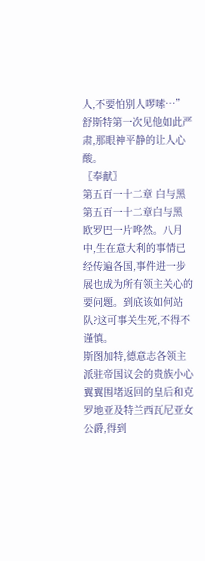人,不要怕别人啰嗦…”
舒斯特第一次见他如此严肃,那眼神平静的让人心酸。
〖奉献〗
第五百一十二章 白与黑
第五百一十二章白与黑
欧罗巴一片哗然。八月中,生在意大利的事情已经传遍各国,事件进一步展也成为所有领主关心的要问题。到底该如何站队?这可事关生死,不得不谨慎。
斯图加特,德意志各领主派驻帝国议会的贵族小心翼翼围堵返回的皇后和克罗地亚及特兰西瓦尼亚女公爵,得到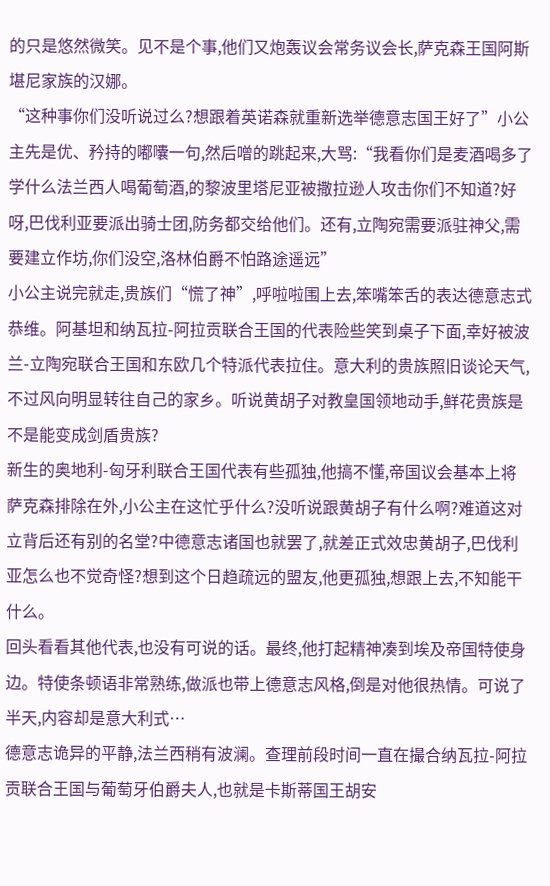的只是悠然微笑。见不是个事,他们又炮轰议会常务议会长,萨克森王国阿斯堪尼家族的汉娜。
“这种事你们没听说过么?想跟着英诺森就重新选举德意志国王好了”小公主先是优、矜持的嘟囔一句,然后噌的跳起来,大骂:“我看你们是麦酒喝多了学什么法兰西人喝葡萄酒,的黎波里塔尼亚被撒拉逊人攻击你们不知道?好呀,巴伐利亚要派出骑士团,防务都交给他们。还有,立陶宛需要派驻神父,需要建立作坊,你们没空,洛林伯爵不怕路途遥远”
小公主说完就走,贵族们“慌了神”,呼啦啦围上去,笨嘴笨舌的表达德意志式恭维。阿基坦和纳瓦拉-阿拉贡联合王国的代表险些笑到桌子下面,幸好被波兰-立陶宛联合王国和东欧几个特派代表拉住。意大利的贵族照旧谈论天气,不过风向明显转往自己的家乡。听说黄胡子对教皇国领地动手,鲜花贵族是不是能变成剑盾贵族?
新生的奥地利-匈牙利联合王国代表有些孤独,他搞不懂,帝国议会基本上将萨克森排除在外,小公主在这忙乎什么?没听说跟黄胡子有什么啊?难道这对立背后还有别的名堂?中德意志诸国也就罢了,就差正式效忠黄胡子,巴伐利亚怎么也不觉奇怪?想到这个日趋疏远的盟友,他更孤独,想跟上去,不知能干什么。
回头看看其他代表,也没有可说的话。最终,他打起精神凑到埃及帝国特使身边。特使条顿语非常熟练,做派也带上德意志风格,倒是对他很热情。可说了半天,内容却是意大利式…
德意志诡异的平静,法兰西稍有波澜。查理前段时间一直在撮合纳瓦拉-阿拉贡联合王国与葡萄牙伯爵夫人,也就是卡斯蒂国王胡安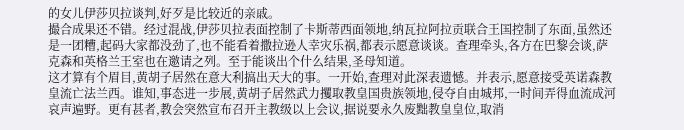的女儿伊莎贝拉谈判,好歹是比较近的亲戚。
撮合成果还不错。经过混战,伊莎贝拉表面控制了卡斯蒂西面领地,纳瓦拉阿拉贡联合王国控制了东面,虽然还是一团糟,起码大家都没劲了,也不能看着撒拉逊人幸灾乐祸,都表示愿意谈谈。查理牵头,各方在巴黎会谈,萨克森和英格兰王室也在邀请之列。至于能谈出个什么结果,圣母知道。
这才算有个眉目,黄胡子居然在意大利搞出天大的事。一开始,查理对此深表遗憾。并表示,愿意接受英诺森教皇流亡法兰西。谁知,事态进一步展,黄胡子居然武力攫取教皇国贵族领地,侵夺自由城邦,一时间弄得血流成河哀声遍野。更有甚者,教会突然宣布召开主教级以上会议,据说要永久废黜教皇皇位,取消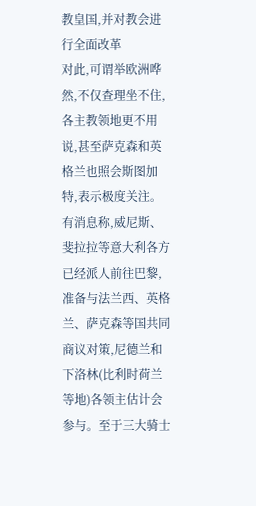教皇国,并对教会进行全面改革
对此,可谓举欧洲哗然,不仅查理坐不住,各主教领地更不用说,甚至萨克森和英格兰也照会斯图加特,表示极度关注。有消息称,威尼斯、斐拉拉等意大利各方已经派人前往巴黎,准备与法兰西、英格兰、萨克森等国共同商议对策,尼德兰和下洛林(比利时荷兰等地)各领主估计会参与。至于三大骑士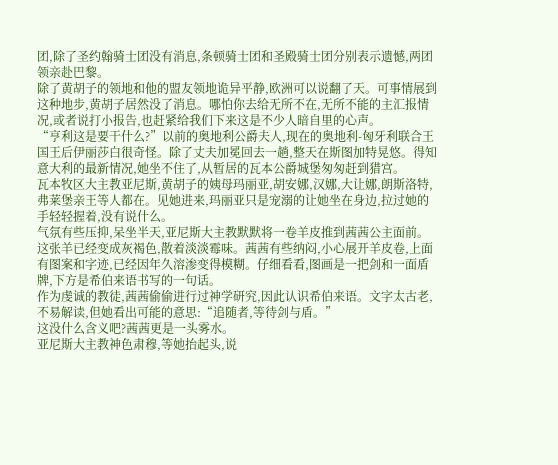团,除了圣约翰骑士团没有消息,条顿骑士团和圣殿骑士团分别表示遗憾,两团领亲赴巴黎。
除了黄胡子的领地和他的盟友领地诡异平静,欧洲可以说翻了天。可事情展到这种地步,黄胡子居然没了消息。哪怕你去给无所不在,无所不能的主汇报情况,或者说打小报告,也赶紧给我们下来这是不少人暗自里的心声。
“亨利这是要干什么?”以前的奥地利公爵夫人,现在的奥地利-匈牙利联合王国王后伊丽莎白很奇怪。除了丈夫加冕回去一趟,整天在斯图加特晃悠。得知意大利的最新情况,她坐不住了,从暂居的瓦本公爵城堡匆匆赶到猎宫。
瓦本牧区大主教亚尼斯,黄胡子的姨母玛丽亚,胡安娜,汉娜,大让娜,朗斯洛特,弗莱堡亲王等人都在。见她进来,玛丽亚只是宠溺的让她坐在身边,拉过她的手轻轻握着,没有说什么。
气氛有些压抑,呆坐半天,亚尼斯大主教默默将一卷羊皮推到茜茜公主面前。这张羊已经变成灰褐色,散着淡淡霉味。茜茜有些纳闷,小心展开羊皮卷,上面有图案和字迹,已经因年久溶渗变得模糊。仔细看看,图画是一把剑和一面盾牌,下方是希伯来语书写的一句话。
作为虔诚的教徒,茜茜偷偷进行过神学研究,因此认识希伯来语。文字太古老,不易解读,但她看出可能的意思:“追随者,等待剑与盾。”
这没什么含义吧?茜茜更是一头雾水。
亚尼斯大主教神色肃穆,等她抬起头,说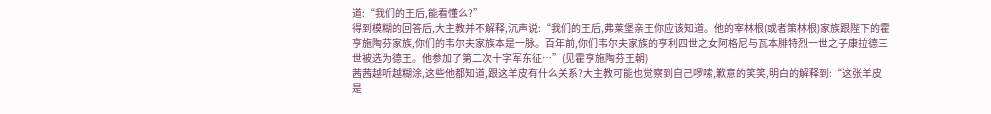道:“我们的王后,能看懂么?”
得到模糊的回答后,大主教并不解释,沉声说:“我们的王后,弗莱堡亲王你应该知道。他的宰林根(或者策林根)家族跟陛下的霍亨施陶芬家族,你们的韦尔夫家族本是一脉。百年前,你们韦尔夫家族的亨利四世之女阿格尼与瓦本腓特烈一世之子康拉德三世被选为德王。他参加了第二次十字军东征…”(见霍亨施陶芬王朝)
茜茜越听越糊涂,这些他都知道,跟这羊皮有什么关系?大主教可能也觉察到自己啰嗦,歉意的笑笑,明白的解释到:“这张羊皮是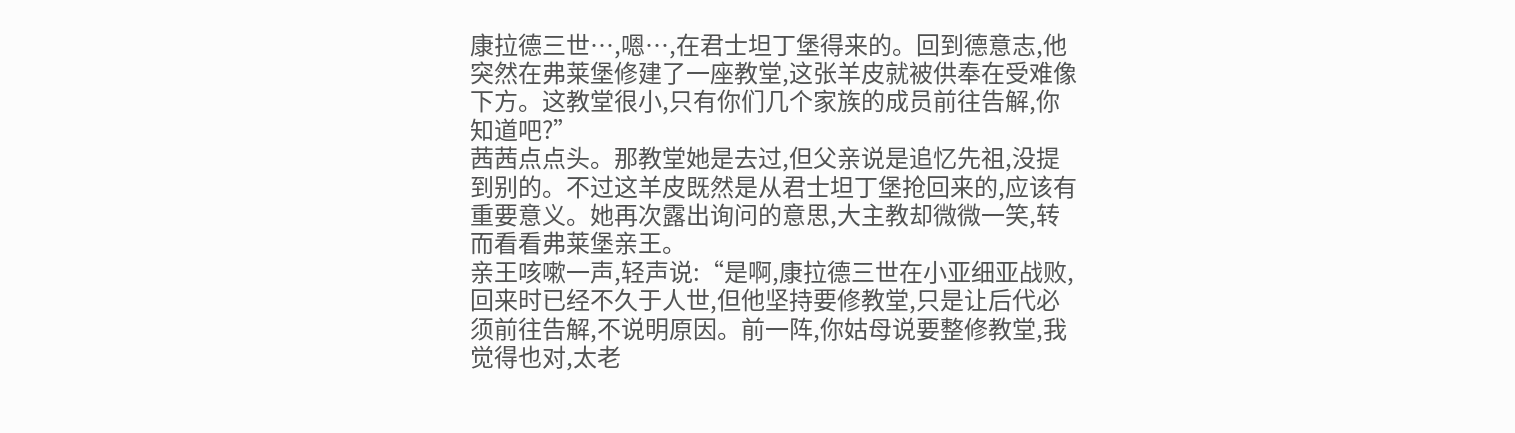康拉德三世…,嗯…,在君士坦丁堡得来的。回到德意志,他突然在弗莱堡修建了一座教堂,这张羊皮就被供奉在受难像下方。这教堂很小,只有你们几个家族的成员前往告解,你知道吧?”
茜茜点点头。那教堂她是去过,但父亲说是追忆先祖,没提到别的。不过这羊皮既然是从君士坦丁堡抢回来的,应该有重要意义。她再次露出询问的意思,大主教却微微一笑,转而看看弗莱堡亲王。
亲王咳嗽一声,轻声说:“是啊,康拉德三世在小亚细亚战败,回来时已经不久于人世,但他坚持要修教堂,只是让后代必须前往告解,不说明原因。前一阵,你姑母说要整修教堂,我觉得也对,太老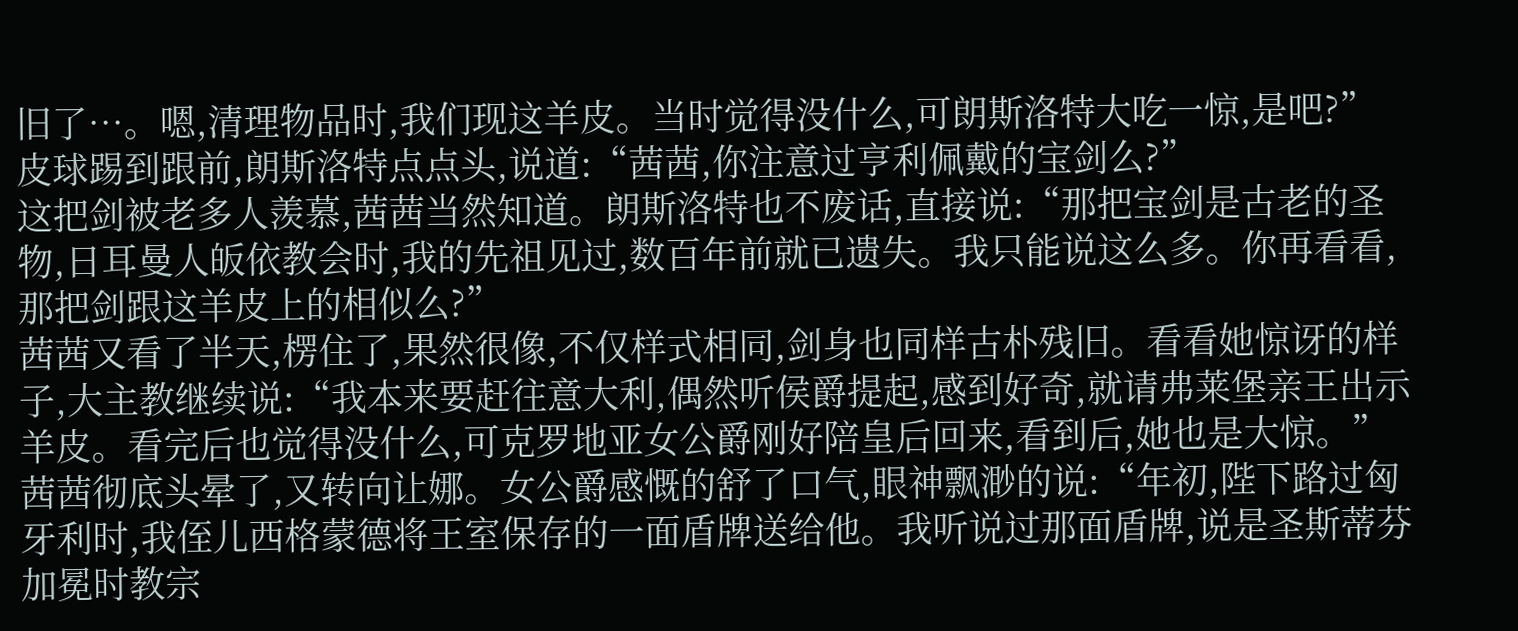旧了…。嗯,清理物品时,我们现这羊皮。当时觉得没什么,可朗斯洛特大吃一惊,是吧?”
皮球踢到跟前,朗斯洛特点点头,说道:“茜茜,你注意过亨利佩戴的宝剑么?”
这把剑被老多人羡慕,茜茜当然知道。朗斯洛特也不废话,直接说:“那把宝剑是古老的圣物,日耳曼人皈依教会时,我的先祖见过,数百年前就已遗失。我只能说这么多。你再看看,那把剑跟这羊皮上的相似么?”
茜茜又看了半天,楞住了,果然很像,不仅样式相同,剑身也同样古朴残旧。看看她惊讶的样子,大主教继续说:“我本来要赶往意大利,偶然听侯爵提起,感到好奇,就请弗莱堡亲王出示羊皮。看完后也觉得没什么,可克罗地亚女公爵刚好陪皇后回来,看到后,她也是大惊。”
茜茜彻底头晕了,又转向让娜。女公爵感慨的舒了口气,眼神飘渺的说:“年初,陛下路过匈牙利时,我侄儿西格蒙德将王室保存的一面盾牌送给他。我听说过那面盾牌,说是圣斯蒂芬加冕时教宗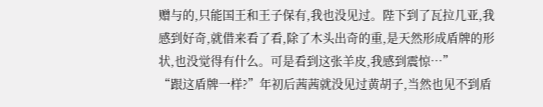赠与的,只能国王和王子保有,我也没见过。陛下到了瓦拉几亚,我感到好奇,就借来看了看,除了木头出奇的重,是天然形成盾牌的形状,也没觉得有什么。可是看到这张羊皮,我感到震惊…”
“跟这盾牌一样?”年初后茜茜就没见过黄胡子,当然也见不到盾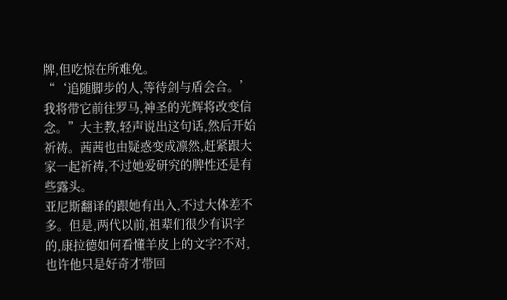牌,但吃惊在所难免。
“‘追随脚步的人,等待剑与盾会合。’我将带它前往罗马,神圣的光辉将改变信念。”大主教,轻声说出这句话,然后开始祈祷。茜茜也由疑惑变成凛然,赶紧跟大家一起祈祷,不过她爱研究的脾性还是有些露头。
亚尼斯翻译的跟她有出入,不过大体差不多。但是,两代以前,祖辈们很少有识字的,康拉德如何看懂羊皮上的文字?不对,也许他只是好奇才带回